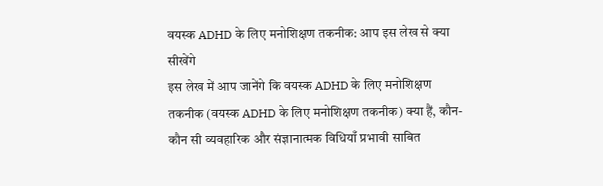वयस्क ADHD के लिए मनोशिक्षण तकनीक: आप इस लेख से क्या सीखेंगे
इस लेख में आप जानेंगे कि वयस्क ADHD के लिए मनोशिक्षण तकनीक (वयस्क ADHD के लिए मनोशिक्षण तकनीक) क्या हैं, कौन-कौन सी व्यवहारिक और संज्ञानात्मक विधियाँ प्रभावी साबित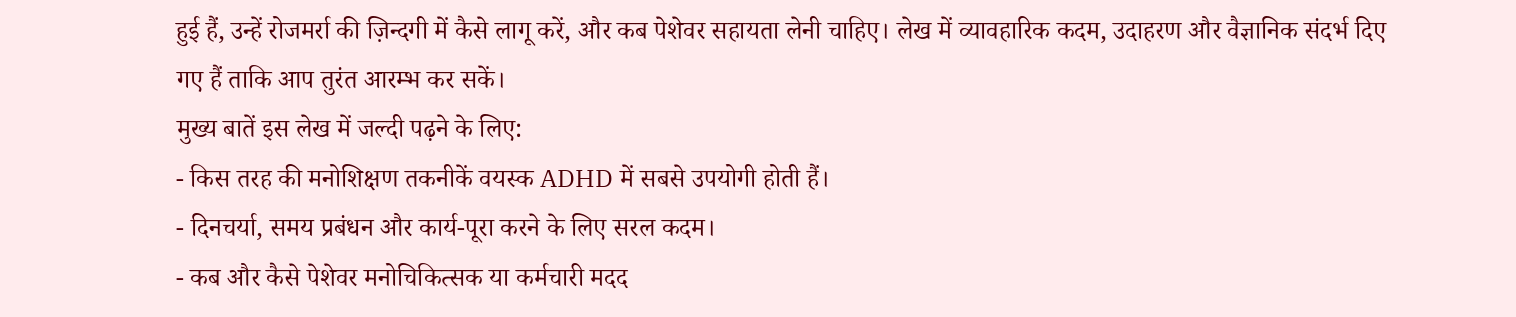हुई हैं, उन्हें रोजमर्रा की ज़िन्दगी में कैसे लागू करें, और कब पेशेवर सहायता लेनी चाहिए। लेख में व्यावहारिक कदम, उदाहरण और वैज्ञानिक संदर्भ दिए गए हैं ताकि आप तुरंत आरम्भ कर सकें।
मुख्य बातें इस लेख में जल्दी पढ़ने के लिए:
- किस तरह की मनोशिक्षण तकनीकें वयस्क ADHD में सबसे उपयोगी होती हैं।
- दिनचर्या, समय प्रबंधन और कार्य-पूरा करने के लिए सरल कदम।
- कब और कैसे पेशेवर मनोचिकित्सक या कर्मचारी मदद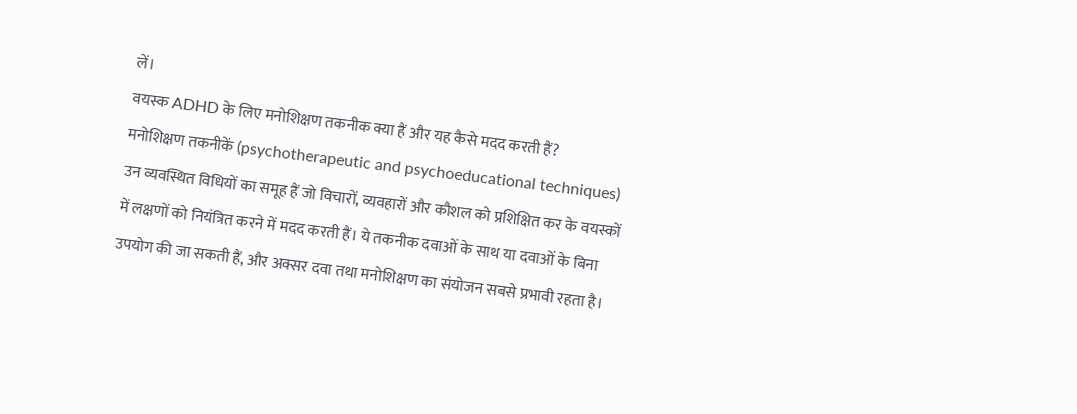लें।
वयस्क ADHD के लिए मनोशिक्षण तकनीक क्या हैं और यह कैसे मदद करती हैं?
मनोशिक्षण तकनीकें (psychotherapeutic and psychoeducational techniques) उन व्यवस्थित विधियों का समूह हैं जो विचारों, व्यवहारों और कौशल को प्रशिक्षित कर के वयस्कों में लक्षणों को नियंत्रित करने में मदद करती हैं। ये तकनीक दवाओं के साथ या दवाओं के बिना उपयोग की जा सकती हैं, और अक्सर दवा तथा मनोशिक्षण का संयोजन सबसे प्रभावी रहता है।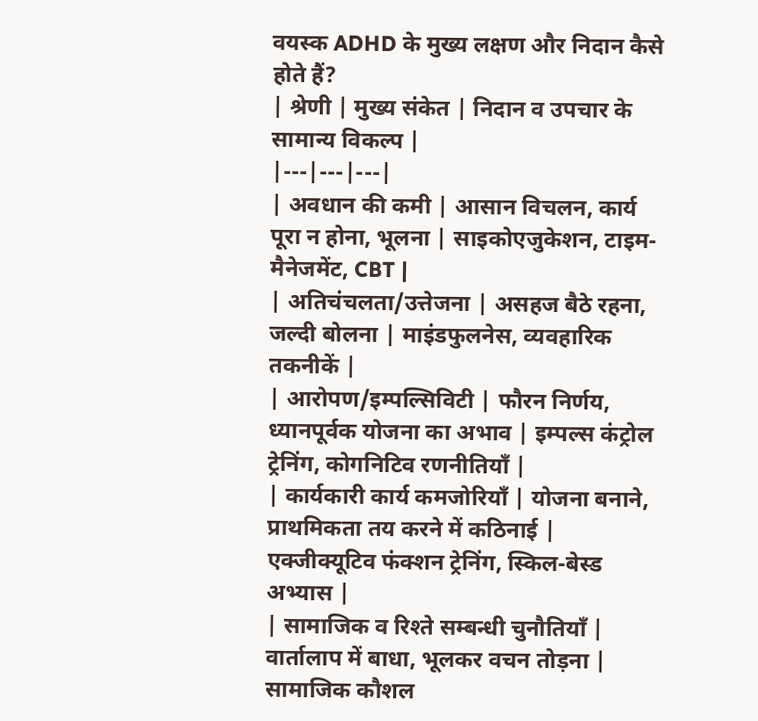वयस्क ADHD के मुख्य लक्षण और निदान कैसे होते हैं?
| श्रेणी | मुख्य संकेत | निदान व उपचार के सामान्य विकल्प |
|---|---|---|
| अवधान की कमी | आसान विचलन, कार्य पूरा न होना, भूलना | साइकोएजुकेशन, टाइम-मैनेजमेंट, CBT |
| अतिचंचलता/उत्तेजना | असहज बैठे रहना, जल्दी बोलना | माइंडफुलनेस, व्यवहारिक तकनीकें |
| आरोपण/इम्पल्सिविटी | फौरन निर्णय, ध्यानपूर्वक योजना का अभाव | इम्पल्स कंट्रोल ट्रेनिंग, कोगनिटिव रणनीतियाँ |
| कार्यकारी कार्य कमजोरियाँ | योजना बनाने, प्राथमिकता तय करने में कठिनाई | एक्जीक्यूटिव फंक्शन ट्रेनिंग, स्किल-बेस्ड अभ्यास |
| सामाजिक व रिश्ते सम्बन्धी चुनौतियाँ | वार्तालाप में बाधा, भूलकर वचन तोड़ना | सामाजिक कौशल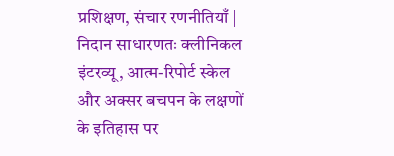प्रशिक्षण, संचार रणनीतियाँ |
निदान साधारणतः क्लीनिकल इंटरव्यू, आत्म-रिपोर्ट स्केल और अक्सर बचपन के लक्षणों के इतिहास पर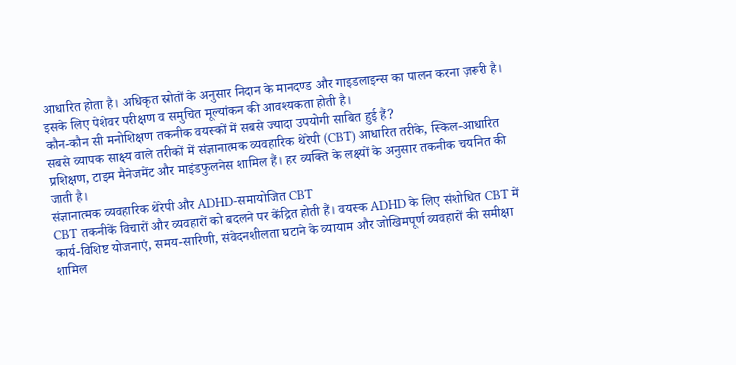आधारित होता है। अधिकृत स्रोतों के अनुसार निदान के मानदण्ड और गाइडलाइन्स का पालन करना ज़रूरी है। इसके लिए पेशेवर परीक्षण व समुचित मूल्यांकन की आवश्यकता होती है।
कौन-कौन सी मनोशिक्षण तकनीक वयस्कों में सबसे ज्यादा उपयोगी साबित हुई हैं?
सबसे व्यापक साक्ष्य वाले तरीकों में संज्ञानात्मक व्यवहारिक थेरेपी (CBT) आधारित तरीके, स्किल-आधारित प्रशिक्षण, टाइम मैनेजमेंट और माइंडफुलनेस शामिल हैं। हर व्यक्ति के लक्ष्यों के अनुसार तकनीक चयनित की जाती है।
संज्ञानात्मक व्यवहारिक थेरेपी और ADHD-समायोजित CBT
CBT तकनीकें विचारों और व्यवहारों को बदलने पर केंद्रित होती हैं। वयस्क ADHD के लिए संशोधित CBT में कार्य-विशिष्ट योजनाएं, समय-सारिणी, संवेदनशीलता घटाने के व्यायाम और जोखिमपूर्ण व्यवहारों की समीक्षा शामिल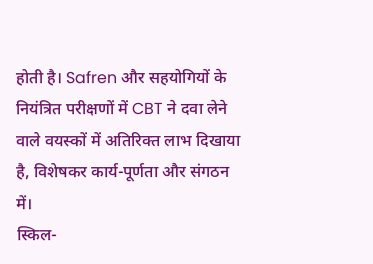होती है। Safren और सहयोगियों के नियंत्रित परीक्षणों में CBT ने दवा लेने वाले वयस्कों में अतिरिक्त लाभ दिखाया है, विशेषकर कार्य-पूर्णता और संगठन में।
स्किल-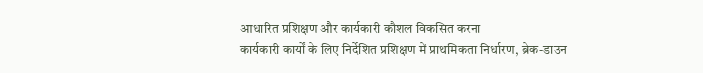आधारित प्रशिक्षण और कार्यकारी कौशल विकसित करना
कार्यकारी कार्यों के लिए निर्देशित प्रशिक्षण में प्राथमिकता निर्धारण, ब्रेक-डाउन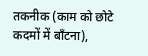तकनीक (काम को छोटे कदमों में बाँटना),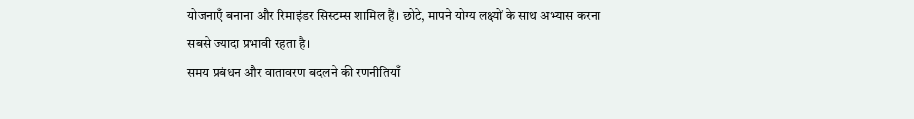योजनाएँ बनाना और रिमाइंडर सिस्टम्स शामिल हैं। छोटे, मापने योग्य लक्ष्यों के साथ अभ्यास करना सबसे ज्यादा प्रभावी रहता है।
समय प्रबंधन और वातावरण बदलने की रणनीतियाँ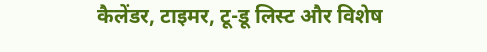कैलेंडर, टाइमर, टू-डू लिस्ट और विशेष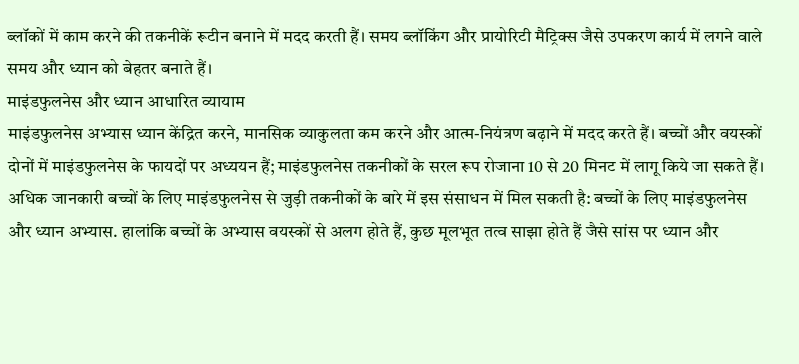ब्लॉकों में काम करने की तकनीकें रूटीन बनाने में मदद करती हैं। समय ब्लॉकिंग और प्रायोरिटी मैट्रिक्स जैसे उपकरण कार्य में लगने वाले समय और ध्यान को बेहतर बनाते हैं।
माइंडफुलनेस और ध्यान आधारित व्यायाम
माइंडफुलनेस अभ्यास ध्यान केंद्रित करने, मानसिक व्याकुलता कम करने और आत्म-नियंत्रण बढ़ाने में मदद करते हैं। बच्चों और वयस्कों दोनों में माइंडफुलनेस के फायदों पर अध्ययन हैं; माइंडफुलनेस तकनीकों के सरल रूप रोजाना 10 से 20 मिनट में लागू किये जा सकते हैं। अधिक जानकारी बच्चों के लिए माइंडफुलनेस से जुड़ी तकनीकों के बारे में इस संसाधन में मिल सकती है: बच्चों के लिए माइंडफुलनेस और ध्यान अभ्यास. हालांकि बच्चों के अभ्यास वयस्कों से अलग होते हैं, कुछ मूलभूत तत्व साझा होते हैं जैसे सांस पर ध्यान और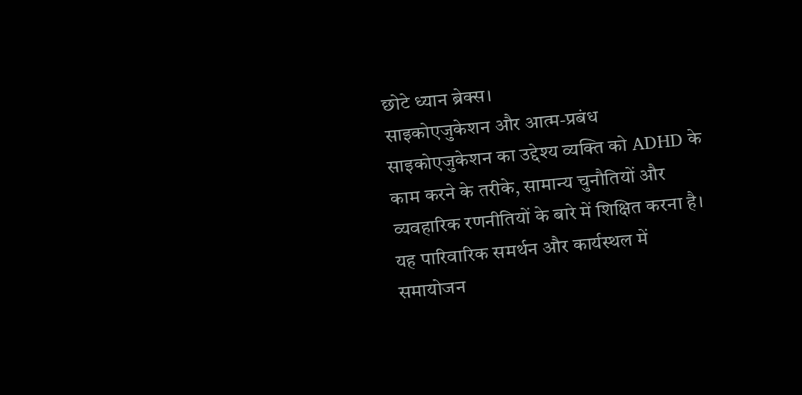छोटे ध्यान ब्रेक्स।
साइकोएजुकेशन और आत्म-प्रबंध
साइकोएजुकेशन का उद्देश्य व्यक्ति को ADHD के काम करने के तरीके, सामान्य चुनौतियों और व्यवहारिक रणनीतियों के बारे में शिक्षित करना है। यह पारिवारिक समर्थन और कार्यस्थल में समायोजन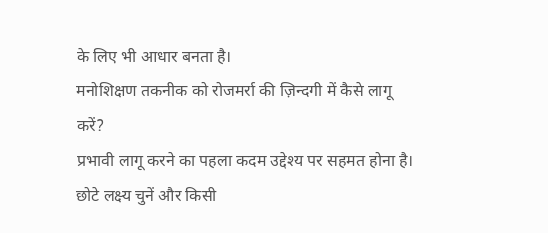के लिए भी आधार बनता है।
मनोशिक्षण तकनीक को रोजमर्रा की ज़िन्दगी में कैसे लागू करें?
प्रभावी लागू करने का पहला कदम उद्देश्य पर सहमत होना है। छोटे लक्ष्य चुनें और किसी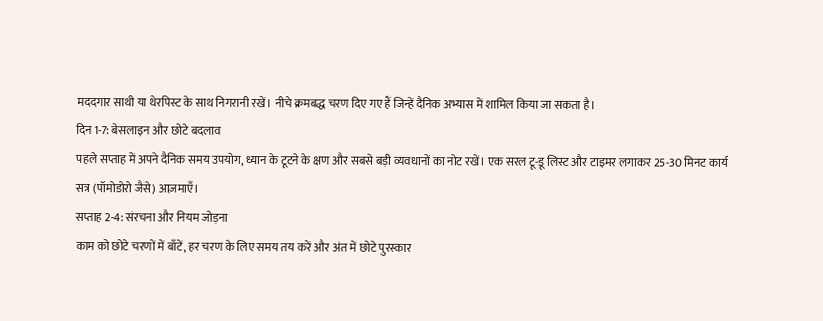मददगार साथी या थेरपिस्ट के साथ निगरानी रखें। नीचे क्रमबद्ध चरण दिए गए हैं जिन्हें दैनिक अभ्यास में शामिल किया जा सकता है।
दिन 1-7: बेसलाइन और छोटे बदलाव
पहले सप्ताह में अपने दैनिक समय उपयोग, ध्यान के टूटने के क्षण और सबसे बड़ी व्यवधानों का नोट रखें। एक सरल टू-डू लिस्ट और टाइमर लगाकर 25-30 मिनट कार्य सत्र (पॉमोडोरो जैसे) आज़माएँ।
सप्ताह 2-4: संरचना और नियम जोड़ना
काम को छोटे चरणों में बाँटें, हर चरण के लिए समय तय करें और अंत में छोटे पुरस्कार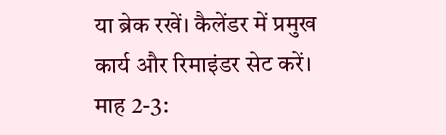या ब्रेक रखें। कैलेंडर में प्रमुख कार्य और रिमाइंडर सेट करें।
माह 2-3: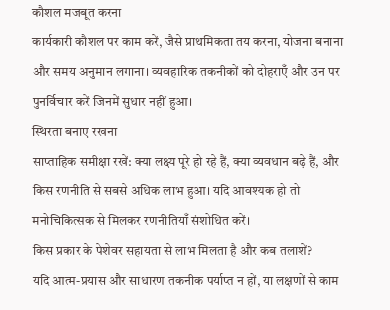कौशल मजबूत करना
कार्यकारी कौशल पर काम करें, जैसे प्राथमिकता तय करना, योजना बनाना और समय अनुमान लगाना। व्यवहारिक तकनीकों को दोहराएँ और उन पर पुनर्विचार करें जिनमें सुधार नहीं हुआ।
स्थिरता बनाए रखना
साप्ताहिक समीक्षा रखें: क्या लक्ष्य पूरे हो रहे हैं, क्या व्यवधान बढ़े हैं, और किस रणनीति से सबसे अधिक लाभ हुआ। यदि आवश्यक हो तो मनोचिकित्सक से मिलकर रणनीतियाँ संशोधित करें।
किस प्रकार के पेशेवर सहायता से लाभ मिलता है और कब तलाशें?
यदि आत्म-प्रयास और साधारण तकनीक पर्याप्त न हों, या लक्षणों से काम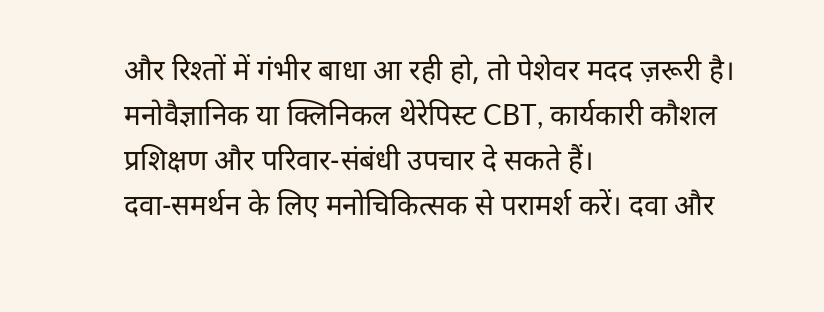और रिश्तों में गंभीर बाधा आ रही हो, तो पेशेवर मदद ज़रूरी है। मनोवैज्ञानिक या क्लिनिकल थेरेपिस्ट CBT, कार्यकारी कौशल प्रशिक्षण और परिवार-संबंधी उपचार दे सकते हैं।
दवा-समर्थन के लिए मनोचिकित्सक से परामर्श करें। दवा और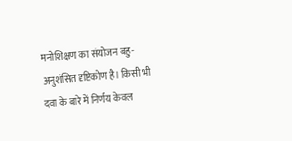मनोशिक्षण का संयोजन बहु-अनुशंसित दृष्टिकोण है। किसी भी दवा के बारे में निर्णय केवल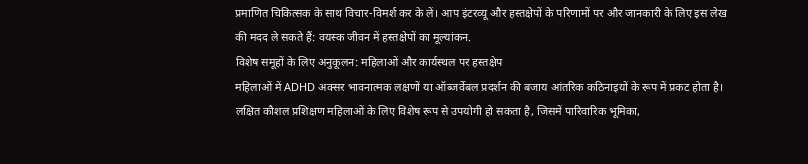प्रमाणित चिकित्सक के साथ विचार-विमर्श कर के लें। आप इंटरव्यू और हस्तक्षेपों के परिणामों पर और जानकारी के लिए इस लेख की मदद ले सकते हैं: वयस्क जीवन में हस्तक्षेपों का मूल्यांकन.
विशेष समूहों के लिए अनुकूलन: महिलाओं और कार्यस्थल पर हस्तक्षेप
महिलाओं में ADHD अक्सर भावनात्मक लक्षणों या ऑब्जर्वेबल प्रदर्शन की बजाय आंतरिक कठिनाइयों के रूप में प्रकट होता है। लक्षित कौशल प्रशिक्षण महिलाओं के लिए विशेष रूप से उपयोगी हो सकता है, जिसमें पारिवारिक भूमिका,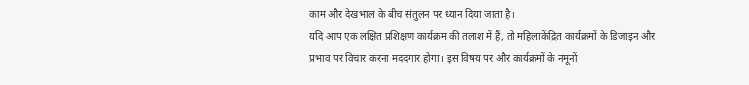काम और देखभाल के बीच संतुलन पर ध्यान दिया जाता है।
यदि आप एक लक्षित प्रशिक्षण कार्यक्रम की तलाश में हैं, तो महिलाकेंद्रित कार्यक्रमों के डिजाइन और प्रभाव पर विचार करना मददगार होगा। इस विषय पर और कार्यक्रमों के नमूनों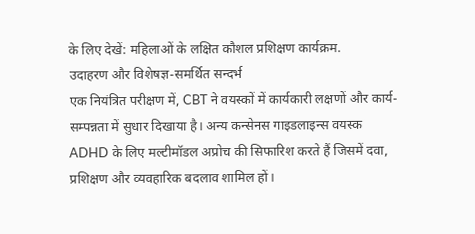के लिए देखें: महिलाओं के लक्षित कौशल प्रशिक्षण कार्यक्रम.
उदाहरण और विशेषज्ञ-समर्थित सन्दर्भ
एक नियंत्रित परीक्षण में, CBT ने वयस्कों में कार्यकारी लक्षणों और कार्य-सम्पन्नता में सुधार दिखाया है। अन्य कन्सेनस गाइडलाइन्स वयस्क ADHD के लिए मल्टीमॉडल अप्रोच की सिफारिश करते हैं जिसमें दवा, प्रशिक्षण और व्यवहारिक बदलाव शामिल हों।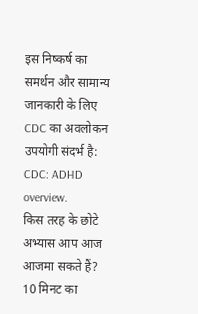इस निष्कर्ष का समर्थन और सामान्य जानकारी के लिए CDC का अवलोकन उपयोगी संदर्भ है: CDC: ADHD overview.
किस तरह के छोटे अभ्यास आप आज आजमा सकते हैं?
10 मिनट का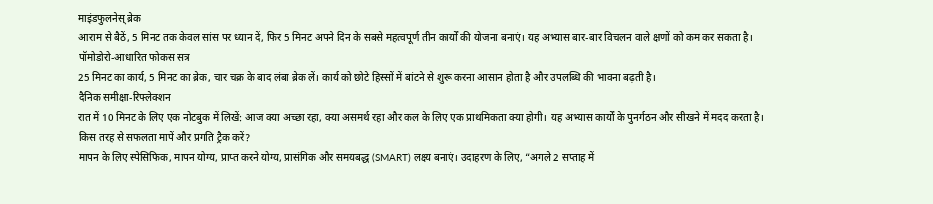माइंडफुलनेस् ब्रेक
आराम से बैठें, 5 मिनट तक केवल सांस पर ध्यान दें, फिर 5 मिनट अपने दिन के सबसे महत्वपूर्ण तीन कार्यों की योजना बनाएं। यह अभ्यास बार-बार विचलन वाले क्षणों को कम कर सकता है।
पॉमोडोरो-आधारित फोकस सत्र
25 मिनट का कार्य, 5 मिनट का ब्रेक, चार चक्र के बाद लंबा ब्रेक लें। कार्य को छोटे हिस्सों में बांटने से शुरू करना आसान होता है और उपलब्धि की भावना बढ़ती है।
दैनिक समीक्षा-रिफ्लेक्शन
रात में 10 मिनट के लिए एक नोटबुक में लिखें: आज क्या अच्छा रहा, क्या असमर्थ रहा और कल के लिए एक प्राथमिकता क्या होगी। यह अभ्यास कार्यों के पुनर्गठन और सीखने में मदद करता है।
किस तरह से सफलता मापें और प्रगति ट्रैक करें?
मापन के लिए स्पेसिफिक, मापन योग्य, प्राप्त करने योग्य, प्रासंगिक और समयबद्ध (SMART) लक्ष्य बनाएं। उदाहरण के लिए, “अगले 2 सप्ताह में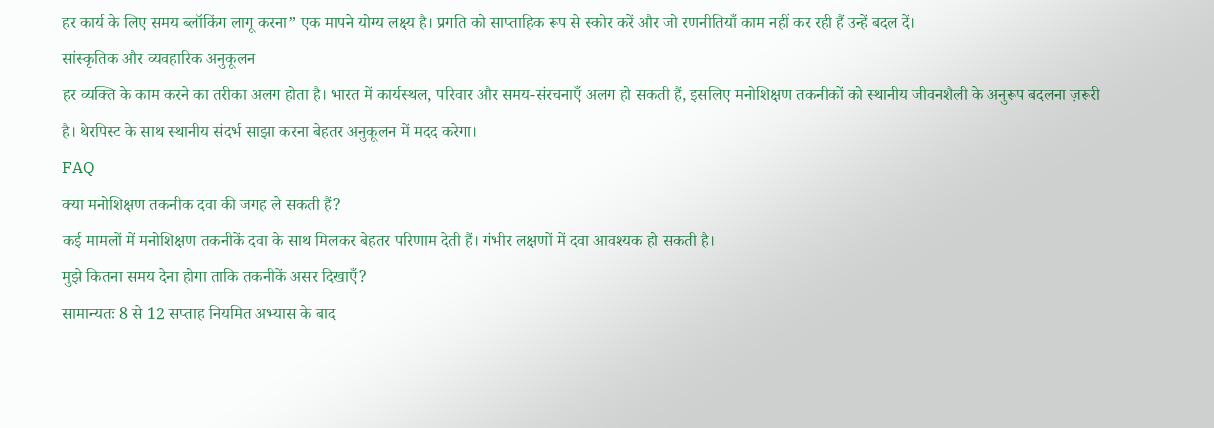हर कार्य के लिए समय ब्लॉकिंग लागू करना” एक मापने योग्य लक्ष्य है। प्रगति को साप्ताहिक रूप से स्कोर करें और जो रणनीतियाँ काम नहीं कर रही हैं उन्हें बदल दें।
सांस्कृतिक और व्यवहारिक अनुकूलन
हर व्यक्ति के काम करने का तरीका अलग होता है। भारत में कार्यस्थल, परिवार और समय-संरचनाएँ अलग हो सकती हैं, इसलिए मनोशिक्षण तकनीकों को स्थानीय जीवनशैली के अनुरूप बदलना ज़रूरी है। थेरपिस्ट के साथ स्थानीय संदर्भ साझा करना बेहतर अनुकूलन में मदद करेगा।
FAQ
क्या मनोशिक्षण तकनीक दवा की जगह ले सकती हैं?
कई मामलों में मनोशिक्षण तकनीकें दवा के साथ मिलकर बेहतर परिणाम देती हैं। गंभीर लक्षणों में दवा आवश्यक हो सकती है।
मुझे कितना समय देना होगा ताकि तकनीकें असर दिखाएँ?
सामान्यतः 8 से 12 सप्ताह नियमित अभ्यास के बाद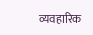व्यवहारिक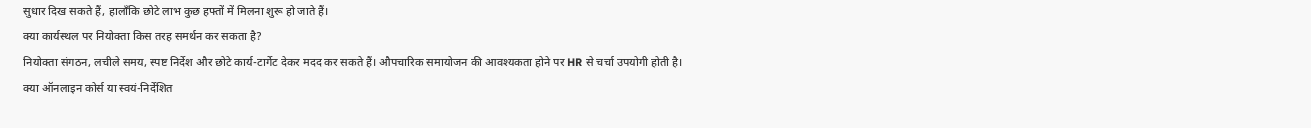सुधार दिख सकते हैं, हालाँकि छोटे लाभ कुछ हफ्तों में मिलना शुरू हो जाते हैं।
क्या कार्यस्थल पर नियोक्ता किस तरह समर्थन कर सकता है?
नियोक्ता संगठन, लचीले समय, स्पष्ट निर्देश और छोटे कार्य-टार्गेट देकर मदद कर सकते हैं। औपचारिक समायोजन की आवश्यकता होने पर HR से चर्चा उपयोगी होती है।
क्या ऑनलाइन कोर्स या स्वयं-निर्देशित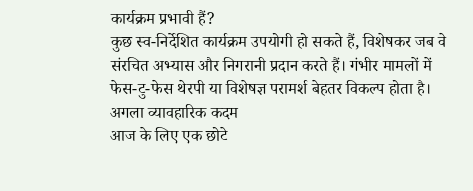कार्यक्रम प्रभावी हैं?
कुछ स्व-निर्देशित कार्यक्रम उपयोगी हो सकते हैं, विशेषकर जब वे संरचित अभ्यास और निगरानी प्रदान करते हैं। गंभीर मामलों में फेस-टु-फेस थेरपी या विशेषज्ञ परामर्श बेहतर विकल्प होता है।
अगला व्यावहारिक कदम
आज के लिए एक छोटे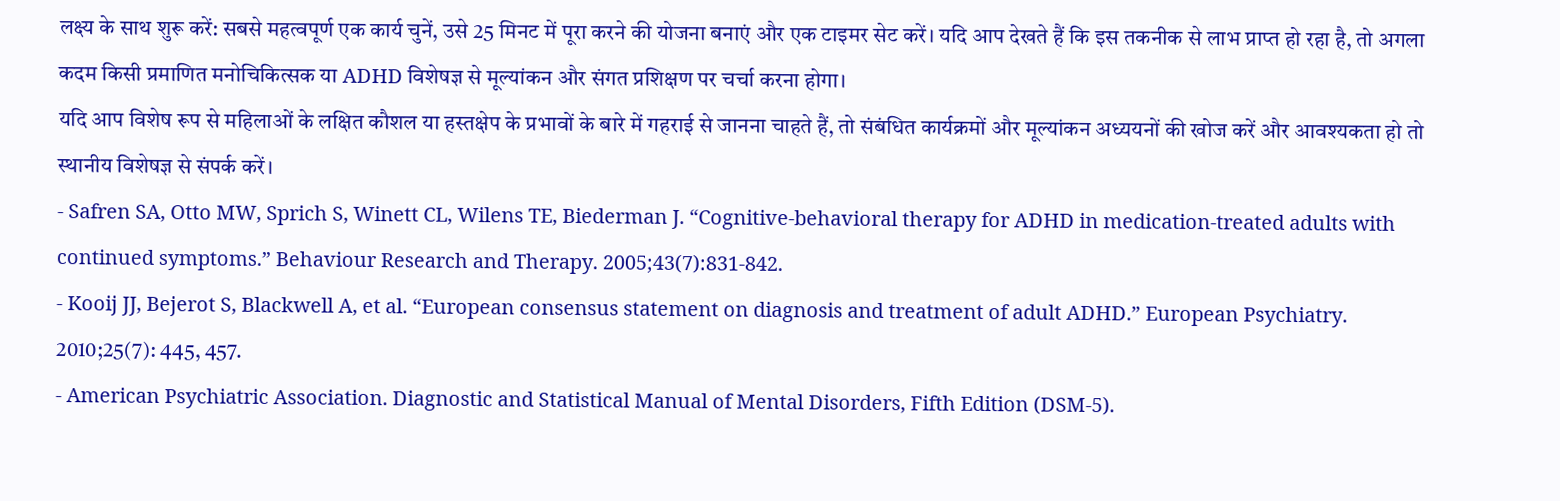लक्ष्य के साथ शुरू करें: सबसे महत्वपूर्ण एक कार्य चुनें, उसे 25 मिनट में पूरा करने की योजना बनाएं और एक टाइमर सेट करें। यदि आप देखते हैं कि इस तकनीक से लाभ प्राप्त हो रहा है, तो अगला कदम किसी प्रमाणित मनोचिकित्सक या ADHD विशेषज्ञ से मूल्यांकन और संगत प्रशिक्षण पर चर्चा करना होगा।
यदि आप विशेष रूप से महिलाओं के लक्षित कौशल या हस्तक्षेप के प्रभावों के बारे में गहराई से जानना चाहते हैं, तो संबंधित कार्यक्रमों और मूल्यांकन अध्ययनों की खोज करें और आवश्यकता हो तो स्थानीय विशेषज्ञ से संपर्क करें।
- Safren SA, Otto MW, Sprich S, Winett CL, Wilens TE, Biederman J. “Cognitive-behavioral therapy for ADHD in medication-treated adults with continued symptoms.” Behaviour Research and Therapy. 2005;43(7):831-842.
- Kooij JJ, Bejerot S, Blackwell A, et al. “European consensus statement on diagnosis and treatment of adult ADHD.” European Psychiatry. 2010;25(7): 445, 457.
- American Psychiatric Association. Diagnostic and Statistical Manual of Mental Disorders, Fifth Edition (DSM-5).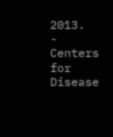2013.
- Centers for Disease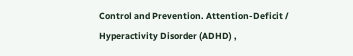Control and Prevention. Attention-Deficit / Hyperactivity Disorder (ADHD) ,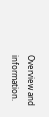Overview and information.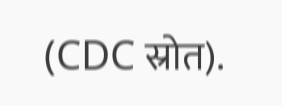(CDC स्रोत).